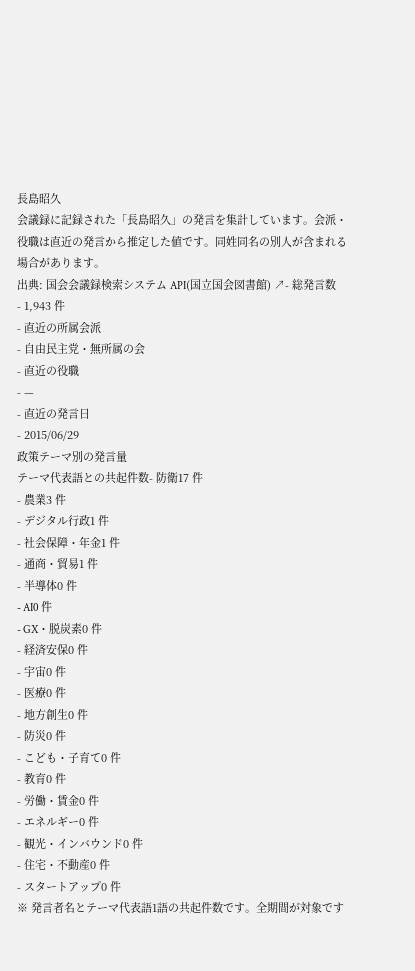長島昭久
会議録に記録された「長島昭久」の発言を集計しています。会派・役職は直近の発言から推定した値です。同姓同名の別人が含まれる場合があります。
出典: 国会会議録検索システム API(国立国会図書館) ↗- 総発言数
- 1,943 件
- 直近の所属会派
- 自由民主党・無所属の会
- 直近の役職
- —
- 直近の発言日
- 2015/06/29
政策テーマ別の発言量
テーマ代表語との共起件数- 防衛17 件
- 農業3 件
- デジタル行政1 件
- 社会保障・年金1 件
- 通商・貿易1 件
- 半導体0 件
- AI0 件
- GX・脱炭素0 件
- 経済安保0 件
- 宇宙0 件
- 医療0 件
- 地方創生0 件
- 防災0 件
- こども・子育て0 件
- 教育0 件
- 労働・賃金0 件
- エネルギー0 件
- 観光・インバウンド0 件
- 住宅・不動産0 件
- スタートアップ0 件
※ 発言者名とテーマ代表語1語の共起件数です。全期間が対象です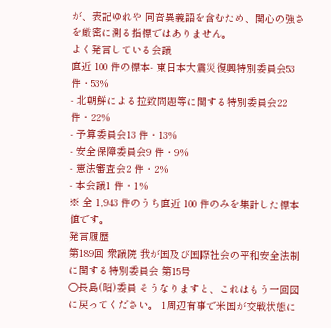が、表記ゆれや 同音異義語を含むため、関心の強さを厳密に測る指標ではありません。
よく発言している会議
直近 100 件の標本- 東日本大震災復興特別委員会53 件・53%
- 北朝鮮による拉致問題等に関する特別委員会22 件・22%
- 予算委員会13 件・13%
- 安全保障委員会9 件・9%
- 憲法審査会2 件・2%
- 本会議1 件・1%
※ 全 1,943 件のうち直近 100 件のみを集計した標本値です。
発言履歴
第189回 衆議院 我が国及び国際社会の平和安全法制に関する特別委員会 第15号
○長島(昭)委員 そうなりますと、これはもう一回図に戻ってください。 1周辺有事で米国が交戦状態に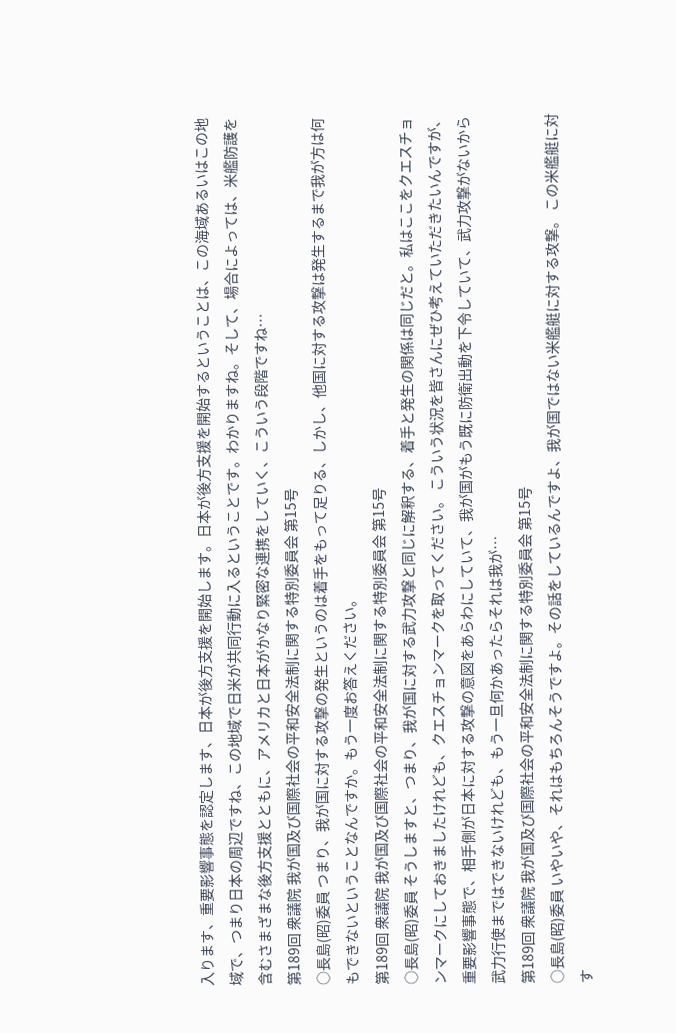入ります、重要影響事態を認定します、日本が後方支援を開始します。日本が後方支援を開始するということは、この海域あるいはこの地域で、つまり日本の周辺ですね、この地域で日米が共同行動に入るということです。わかりますね。そして、場合によっては、米艦防護を含むさまざまな後方支援とともに、アメリカと日本がかなり緊密な連携をしていく、こういう段階ですね…
第189回 衆議院 我が国及び国際社会の平和安全法制に関する特別委員会 第15号
○長島(昭)委員 つまり、我が国に対する攻撃の発生というのは着手をもって足りる、しかし、他国に対する攻撃は発生するまで我が方は何もできないということなんですか。もう一度お答えください。
第189回 衆議院 我が国及び国際社会の平和安全法制に関する特別委員会 第15号
○長島(昭)委員 そうしますと、つまり、我が国に対する武力攻撃と同じに解釈する、着手と発生の関係は同じだと。私はここをクエスチョンマークにしておきましたけれども、クエスチョンマークを取ってください。 こういう状況を皆さんにぜひ考えていただきたいんですが、重要影響事態で、相手側が日本に対する攻撃の意図をあらわにしていて、我が国がもう既に防衛出動を下令していて、武力攻撃がないから武力行使まではできないけれども、もう一旦何かあったらそれは我が…
第189回 衆議院 我が国及び国際社会の平和安全法制に関する特別委員会 第15号
○長島(昭)委員 いやいや、それはもちろんそうですよ。その話をしているんですよ、我が国ではない米艦艇に対する攻撃。 この米艦艇に対す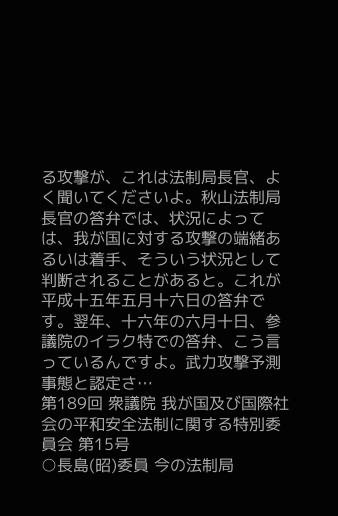る攻撃が、これは法制局長官、よく聞いてくださいよ。秋山法制局長官の答弁では、状況によっては、我が国に対する攻撃の端緒あるいは着手、そういう状況として判断されることがあると。これが平成十五年五月十六日の答弁です。翌年、十六年の六月十日、参議院のイラク特での答弁、こう言っているんですよ。武力攻撃予測事態と認定さ…
第189回 衆議院 我が国及び国際社会の平和安全法制に関する特別委員会 第15号
○長島(昭)委員 今の法制局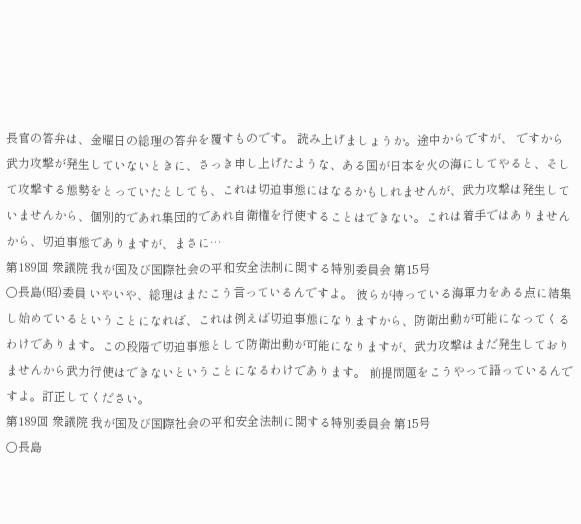長官の答弁は、金曜日の総理の答弁を覆すものです。 読み上げましょうか。途中からですが、 ですから武力攻撃が発生していないときに、さっき申し上げたような、ある国が日本を火の海にしてやると、そして攻撃する態勢をとっていたとしても、これは切迫事態にはなるかもしれませんが、武力攻撃は発生していませんから、個別的であれ集団的であれ自衛権を行使することはできない。これは着手ではありませんから、切迫事態でありますが、まさに…
第189回 衆議院 我が国及び国際社会の平和安全法制に関する特別委員会 第15号
○長島(昭)委員 いやいや、総理はまたこう言っているんですよ。 彼らが持っている海軍力をある点に結集し始めているということになれば、これは例えば切迫事態になりますから、防衛出動が可能になってくるわけであります。この段階で切迫事態として防衛出動が可能になりますが、武力攻撃はまだ発生しておりませんから武力行使はできないということになるわけであります。 前提問題をこうやって語っているんですよ。訂正してください。
第189回 衆議院 我が国及び国際社会の平和安全法制に関する特別委員会 第15号
○長島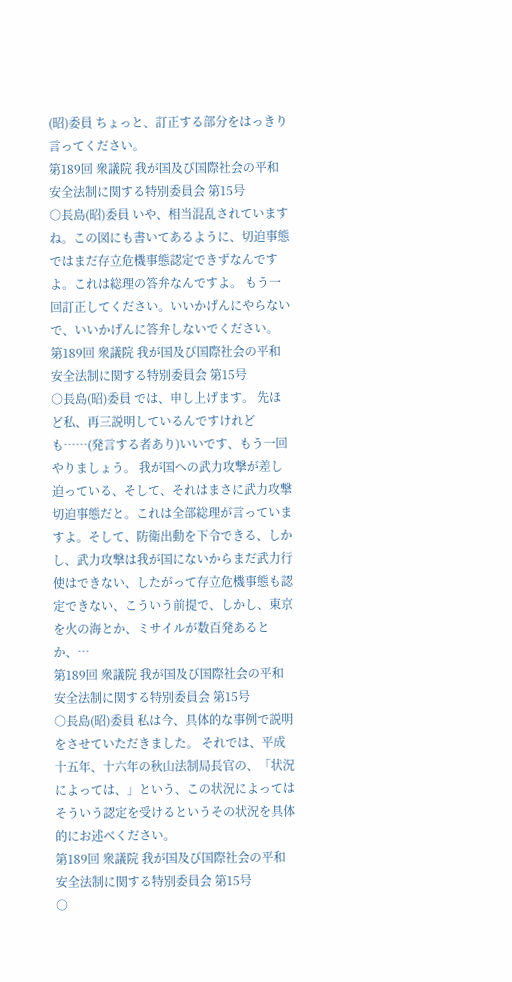(昭)委員 ちょっと、訂正する部分をはっきり言ってください。
第189回 衆議院 我が国及び国際社会の平和安全法制に関する特別委員会 第15号
○長島(昭)委員 いや、相当混乱されていますね。この図にも書いてあるように、切迫事態ではまだ存立危機事態認定できずなんですよ。これは総理の答弁なんですよ。 もう一回訂正してください。いいかげんにやらないで、いいかげんに答弁しないでください。
第189回 衆議院 我が国及び国際社会の平和安全法制に関する特別委員会 第15号
○長島(昭)委員 では、申し上げます。 先ほど私、再三説明しているんですけれども……(発言する者あり)いいです、もう一回やりましょう。 我が国への武力攻撃が差し迫っている、そして、それはまさに武力攻撃切迫事態だと。これは全部総理が言っていますよ。そして、防衛出動を下令できる、しかし、武力攻撃は我が国にないからまだ武力行使はできない、したがって存立危機事態も認定できない、こういう前提で、しかし、東京を火の海とか、ミサイルが数百発あるとか、…
第189回 衆議院 我が国及び国際社会の平和安全法制に関する特別委員会 第15号
○長島(昭)委員 私は今、具体的な事例で説明をさせていただきました。 それでは、平成十五年、十六年の秋山法制局長官の、「状況によっては、」という、この状況によってはそういう認定を受けるというその状況を具体的にお述べください。
第189回 衆議院 我が国及び国際社会の平和安全法制に関する特別委員会 第15号
○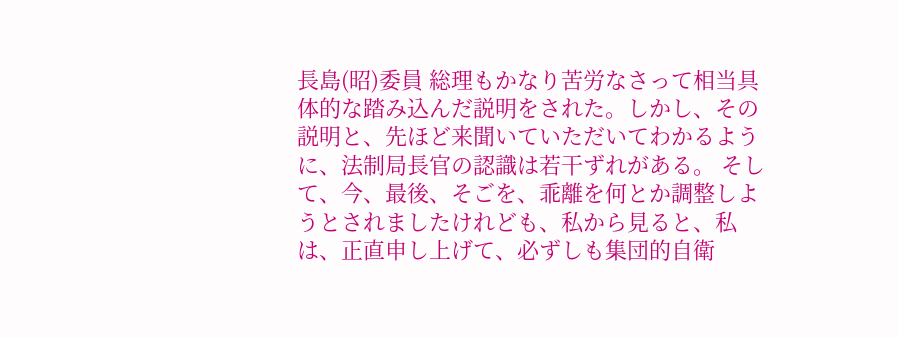長島(昭)委員 総理もかなり苦労なさって相当具体的な踏み込んだ説明をされた。しかし、その説明と、先ほど来聞いていただいてわかるように、法制局長官の認識は若干ずれがある。 そして、今、最後、そごを、乖離を何とか調整しようとされましたけれども、私から見ると、私は、正直申し上げて、必ずしも集団的自衛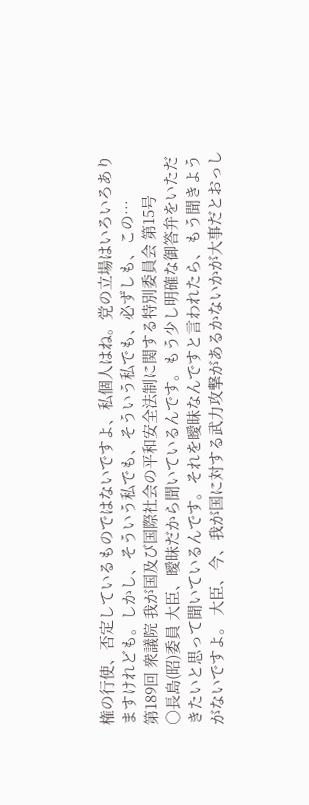権の行使、否定しているものではないですよ、私個人はね。党の立場はいろいろありますけれども。しかし、そういう私でも、そういう私でも、必ずしも、この…
第189回 衆議院 我が国及び国際社会の平和安全法制に関する特別委員会 第15号
○長島(昭)委員 大臣、曖昧だから聞いているんです。もう少し明確な御答弁をいただきたいと思って聞いているんです。それを曖昧なんですと言われたら、もう聞きようがないですよ。 大臣、今、我が国に対する武力攻撃があるかないかが大事だとおっし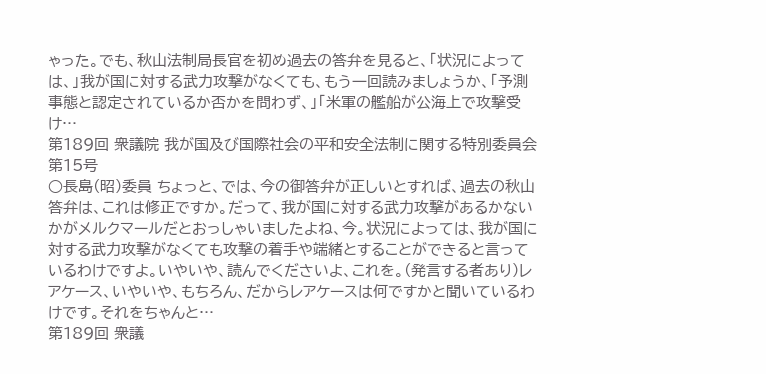ゃった。でも、秋山法制局長官を初め過去の答弁を見ると、「状況によっては、」我が国に対する武力攻撃がなくても、もう一回読みましょうか、「予測事態と認定されているか否かを問わず、」「米軍の艦船が公海上で攻撃受け…
第189回 衆議院 我が国及び国際社会の平和安全法制に関する特別委員会 第15号
○長島(昭)委員 ちょっと、では、今の御答弁が正しいとすれば、過去の秋山答弁は、これは修正ですか。だって、我が国に対する武力攻撃があるかないかがメルクマールだとおっしゃいましたよね、今。状況によっては、我が国に対する武力攻撃がなくても攻撃の着手や端緒とすることができると言っているわけですよ。いやいや、読んでくださいよ、これを。(発言する者あり)レアケース、いやいや、もちろん、だからレアケースは何ですかと聞いているわけです。それをちゃんと…
第189回 衆議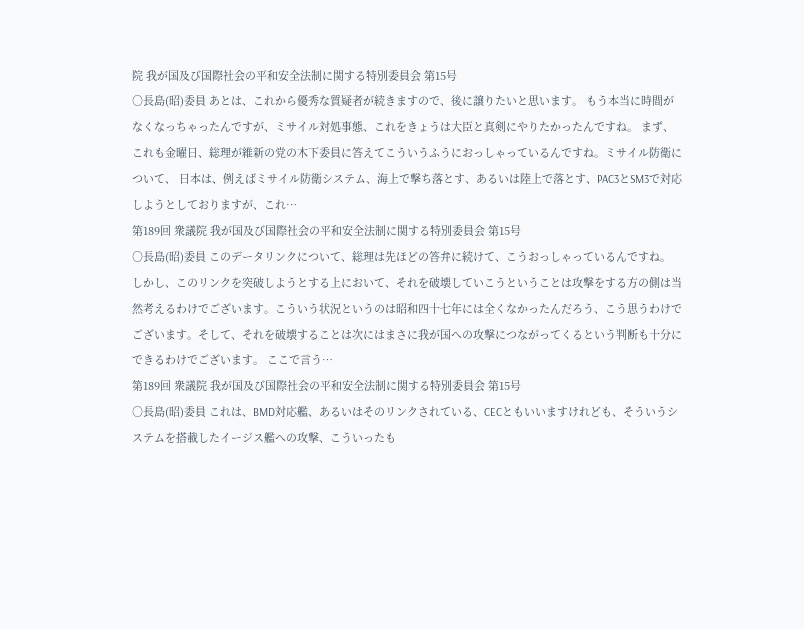院 我が国及び国際社会の平和安全法制に関する特別委員会 第15号
○長島(昭)委員 あとは、これから優秀な質疑者が続きますので、後に譲りたいと思います。 もう本当に時間がなくなっちゃったんですが、ミサイル対処事態、これをきょうは大臣と真剣にやりたかったんですね。 まず、これも金曜日、総理が維新の党の木下委員に答えてこういうふうにおっしゃっているんですね。ミサイル防衛について、 日本は、例えばミサイル防衛システム、海上で撃ち落とす、あるいは陸上で落とす、PAC3とSM3で対応しようとしておりますが、これ…
第189回 衆議院 我が国及び国際社会の平和安全法制に関する特別委員会 第15号
○長島(昭)委員 このデータリンクについて、総理は先ほどの答弁に続けて、こうおっしゃっているんですね。 しかし、このリンクを突破しようとする上において、それを破壊していこうということは攻撃をする方の側は当然考えるわけでございます。こういう状況というのは昭和四十七年には全くなかったんだろう、こう思うわけでございます。そして、それを破壊することは次にはまさに我が国への攻撃につながってくるという判断も十分にできるわけでございます。 ここで言う…
第189回 衆議院 我が国及び国際社会の平和安全法制に関する特別委員会 第15号
○長島(昭)委員 これは、BMD対応艦、あるいはそのリンクされている、CECともいいますけれども、そういうシステムを搭載したイージス艦への攻撃、こういったも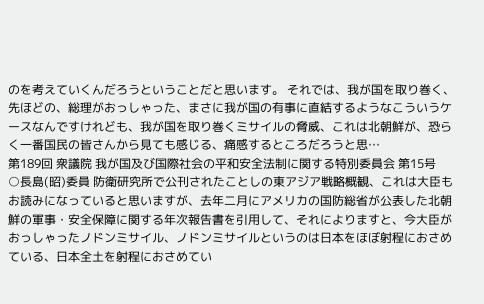のを考えていくんだろうということだと思います。 それでは、我が国を取り巻く、先ほどの、総理がおっしゃった、まさに我が国の有事に直結するようなこういうケースなんですけれども、我が国を取り巻くミサイルの脅威、これは北朝鮮が、恐らく一番国民の皆さんから見ても感じる、痛感するところだろうと思…
第189回 衆議院 我が国及び国際社会の平和安全法制に関する特別委員会 第15号
○長島(昭)委員 防衛研究所で公刊されたことしの東アジア戦略概観、これは大臣もお読みになっていると思いますが、去年二月にアメリカの国防総省が公表した北朝鮮の軍事・安全保障に関する年次報告書を引用して、それによりますと、今大臣がおっしゃったノドンミサイル、ノドンミサイルというのは日本をほぼ射程におさめている、日本全土を射程におさめてい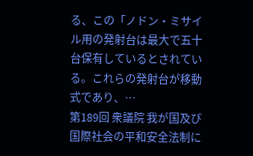る、この「ノドン・ミサイル用の発射台は最大で五十台保有しているとされている。これらの発射台が移動式であり、…
第189回 衆議院 我が国及び国際社会の平和安全法制に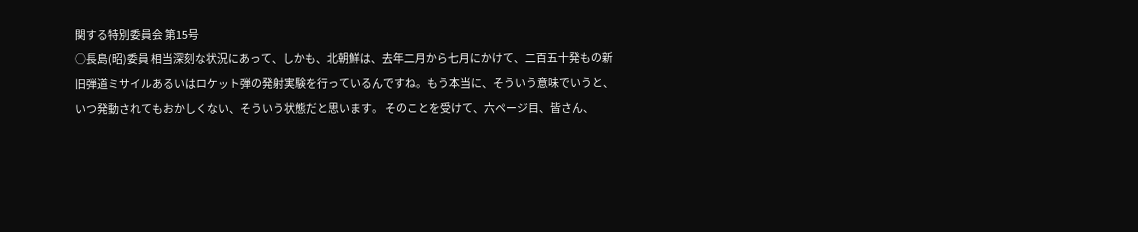関する特別委員会 第15号
○長島(昭)委員 相当深刻な状況にあって、しかも、北朝鮮は、去年二月から七月にかけて、二百五十発もの新旧弾道ミサイルあるいはロケット弾の発射実験を行っているんですね。もう本当に、そういう意味でいうと、いつ発動されてもおかしくない、そういう状態だと思います。 そのことを受けて、六ページ目、皆さん、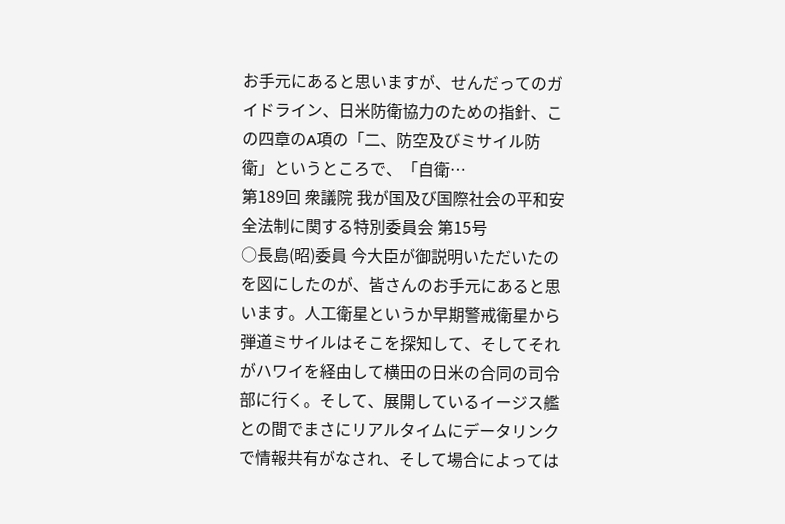お手元にあると思いますが、せんだってのガイドライン、日米防衛協力のための指針、この四章のA項の「二、防空及びミサイル防衛」というところで、「自衛…
第189回 衆議院 我が国及び国際社会の平和安全法制に関する特別委員会 第15号
○長島(昭)委員 今大臣が御説明いただいたのを図にしたのが、皆さんのお手元にあると思います。人工衛星というか早期警戒衛星から弾道ミサイルはそこを探知して、そしてそれがハワイを経由して横田の日米の合同の司令部に行く。そして、展開しているイージス艦との間でまさにリアルタイムにデータリンクで情報共有がなされ、そして場合によっては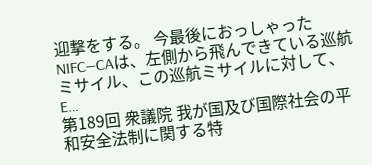迎撃をする。 今最後におっしゃったNIFC—CAは、左側から飛んできている巡航ミサイル、この巡航ミサイルに対して、E…
第189回 衆議院 我が国及び国際社会の平和安全法制に関する特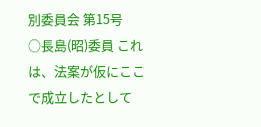別委員会 第15号
○長島(昭)委員 これは、法案が仮にここで成立したとして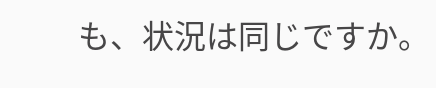も、状況は同じですか。